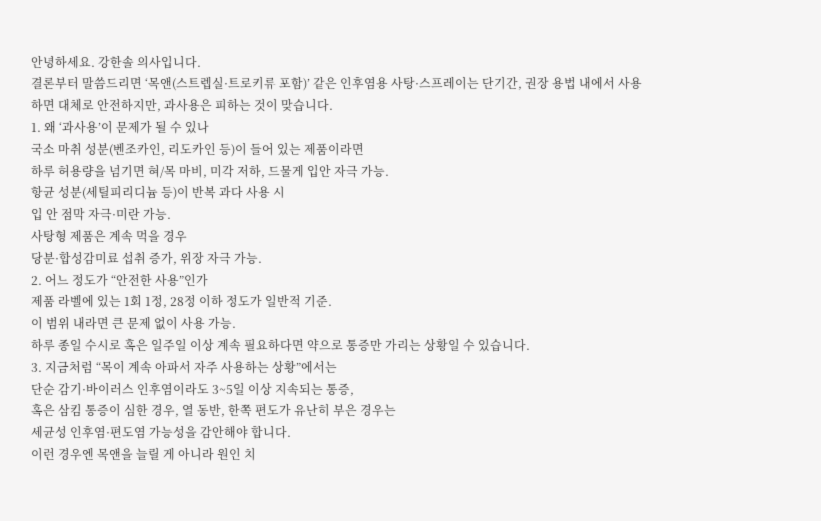안녕하세요. 강한솔 의사입니다.
결론부터 말씀드리면 ‘목앤(스트렙실·트로키류 포함)’ 같은 인후염용 사탕·스프레이는 단기간, 권장 용법 내에서 사용하면 대체로 안전하지만, 과사용은 피하는 것이 맞습니다.
1. 왜 ‘과사용’이 문제가 될 수 있나
국소 마취 성분(벤조카인, 리도카인 등)이 들어 있는 제품이라면
하루 허용량을 넘기면 혀/목 마비, 미각 저하, 드물게 입안 자극 가능.
항균 성분(세틸피리디늄 등)이 반복 과다 사용 시
입 안 점막 자극·미란 가능.
사탕형 제품은 계속 먹을 경우
당분·합성감미료 섭취 증가, 위장 자극 가능.
2. 어느 정도가 “안전한 사용”인가
제품 라벨에 있는 1회 1정, 28정 이하 정도가 일반적 기준.
이 범위 내라면 큰 문제 없이 사용 가능.
하루 종일 수시로 혹은 일주일 이상 계속 필요하다면 약으로 통증만 가리는 상황일 수 있습니다.
3. 지금처럼 “목이 계속 아파서 자주 사용하는 상황”에서는
단순 감기·바이러스 인후염이라도 3~5일 이상 지속되는 통증,
혹은 삼킴 통증이 심한 경우, 열 동반, 한쪽 편도가 유난히 부은 경우는
세균성 인후염·편도염 가능성을 감안해야 합니다.
이런 경우엔 목앤을 늘릴 게 아니라 원인 치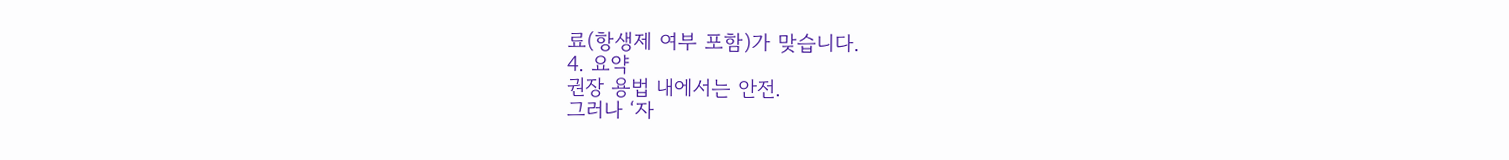료(항생제 여부 포함)가 맞습니다.
4. 요약
권장 용법 내에서는 안전.
그러나 ‘자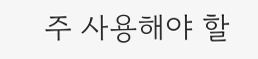주 사용해야 할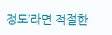정도’라면 적절한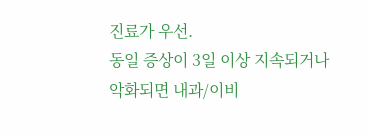진료가 우선.
동일 증상이 3일 이상 지속되거나 악화되면 내과/이비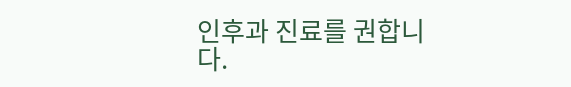인후과 진료를 권합니다.